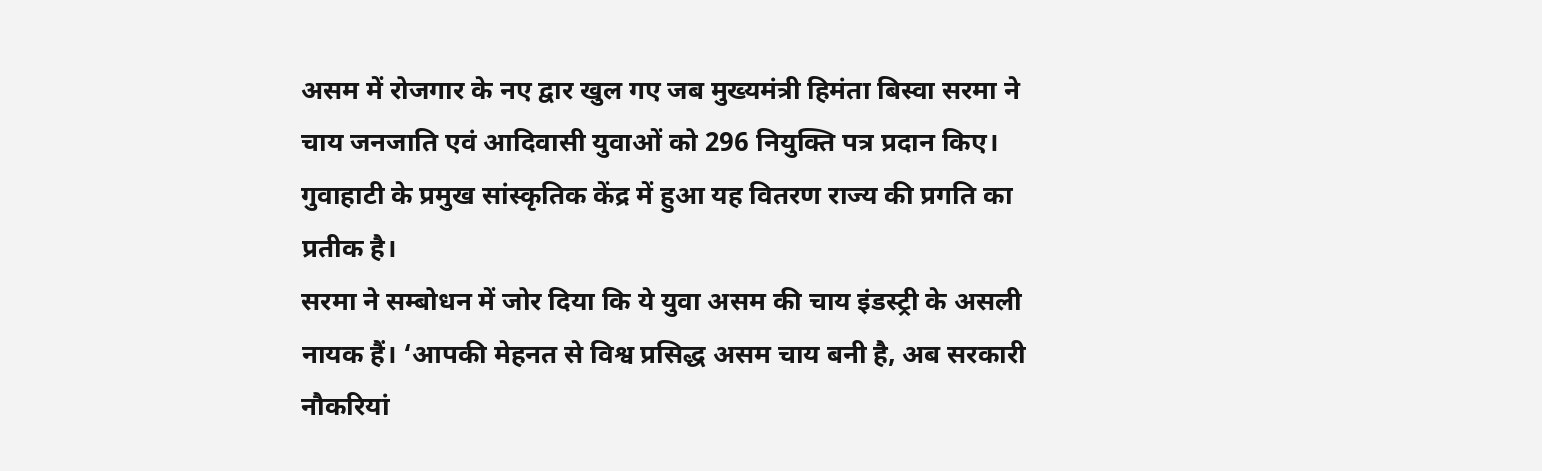असम में रोजगार के नए द्वार खुल गए जब मुख्यमंत्री हिमंता बिस्वा सरमा ने चाय जनजाति एवं आदिवासी युवाओं को 296 नियुक्ति पत्र प्रदान किए। गुवाहाटी के प्रमुख सांस्कृतिक केंद्र में हुआ यह वितरण राज्य की प्रगति का प्रतीक है।
सरमा ने सम्बोधन में जोर दिया कि ये युवा असम की चाय इंडस्ट्री के असली नायक हैं। ‘आपकी मेहनत से विश्व प्रसिद्ध असम चाय बनी है, अब सरकारी नौकरियां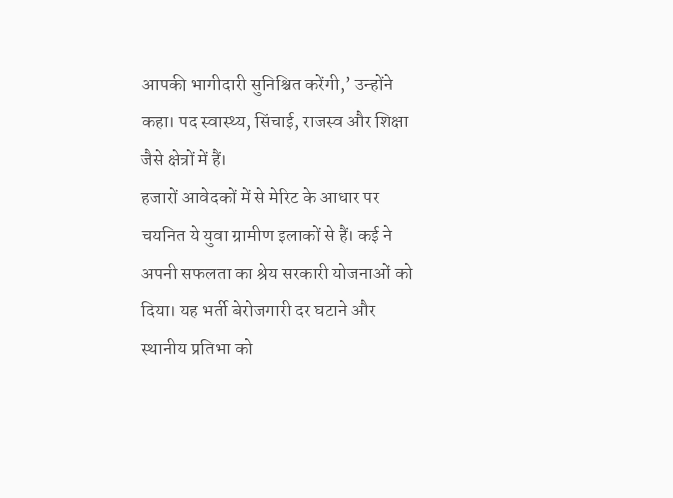आपकी भागीदारी सुनिश्चित करेंगी,’ उन्होंने कहा। पद स्वास्थ्य, सिंचाई, राजस्व और शिक्षा जैसे क्षेत्रों में हैं।
हजारों आवेदकों में से मेरिट के आधार पर चयनित ये युवा ग्रामीण इलाकों से हैं। कई ने अपनी सफलता का श्रेय सरकारी योजनाओं को दिया। यह भर्ती बेरोजगारी दर घटाने और स्थानीय प्रतिभा को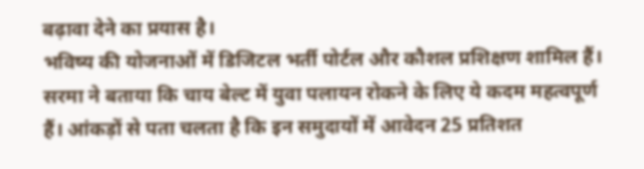बढ़ावा देने का प्रयास है।
भविष्य की योजनाओं में डिजिटल भर्ती पोर्टल और कौशल प्रशिक्षण शामिल हैं। सरमा ने बताया कि चाय बेल्ट में युवा पलायन रोकने के लिए ये कदम महत्वपूर्ण हैं। आंकड़ों से पता चलता है कि इन समुदायों में आवेदन 25 प्रतिशत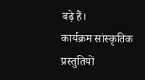बढ़े हैं।
कार्यक्रम सांस्कृतिक प्रस्तुतियों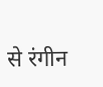से रंगीन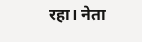रहा। नेता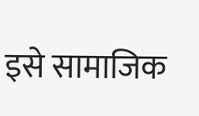इसे सामाजिक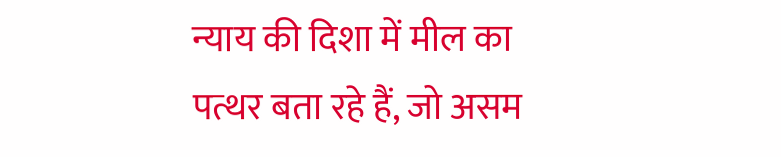न्याय की दिशा में मील का पत्थर बता रहे हैं, जो असम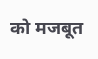को मजबूत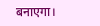बनाएगा।